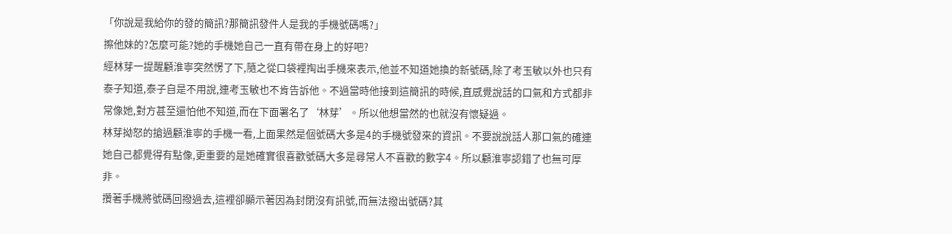「你說是我給你的發的簡訊?那簡訊發件人是我的手機號碼嗎?」
擦他妹的?怎麼可能?她的手機她自己一直有帶在身上的好吧?
經林芽一提醒顧淮寧突然愣了下,隨之從口袋裡掏出手機來表示,他並不知道她換的新號碼,除了考玉敏以外也只有泰子知道,泰子自是不用說,連考玉敏也不肯告訴他。不過當時他接到這簡訊的時候,直感覺說話的口氣和方式都非常像她,對方甚至還怕他不知道,而在下面署名了‘林芽’。所以他想當然的也就沒有懷疑過。
林芽拗怒的搶過顧淮寧的手機一看,上面果然是個號碼大多是4的手機號發來的資訊。不要說說話人那口氣的確連她自己都覺得有點像,更重要的是她確實很喜歡號碼大多是尋常人不喜歡的數字4。所以顧淮寧認錯了也無可厚非。
攢著手機將號碼回撥過去,這裡卻顯示著因為封閉沒有訊號,而無法撥出號碼?其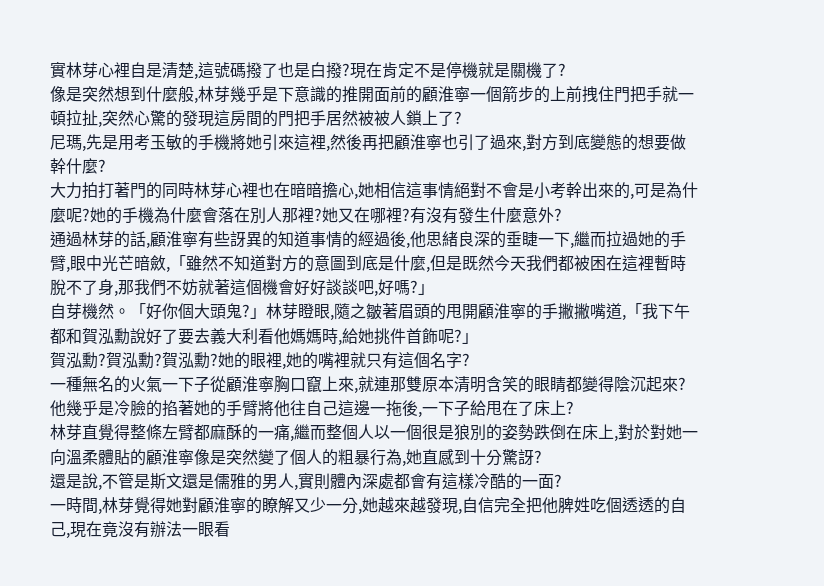實林芽心裡自是清楚,這號碼撥了也是白撥?現在肯定不是停機就是關機了?
像是突然想到什麼般,林芽幾乎是下意識的推開面前的顧淮寧一個箭步的上前拽住門把手就一頓拉扯,突然心驚的發現這房間的門把手居然被被人鎖上了?
尼瑪,先是用考玉敏的手機將她引來這裡,然後再把顧淮寧也引了過來,對方到底變態的想要做幹什麼?
大力拍打著門的同時林芽心裡也在暗暗擔心,她相信這事情絕對不會是小考幹出來的,可是為什麼呢?她的手機為什麼會落在別人那裡?她又在哪裡?有沒有發生什麼意外?
通過林芽的話,顧淮寧有些訝異的知道事情的經過後,他思緒良深的垂睫一下,繼而拉過她的手臂,眼中光芒暗斂,「雖然不知道對方的意圖到底是什麼,但是既然今天我們都被困在這裡暫時脫不了身,那我們不妨就著這個機會好好談談吧,好嗎?」
自芽機然。「好你個大頭鬼?」林芽瞪眼,隨之皺著眉頭的甩開顧淮寧的手撇撇嘴道,「我下午都和賀泓勳說好了要去義大利看他媽媽時,給她挑件首飾呢?」
賀泓勳?賀泓勳?賀泓勳?她的眼裡,她的嘴裡就只有這個名字?
一種無名的火氣一下子從顧淮寧胸口竄上來,就連那雙原本清明含笑的眼睛都變得陰沉起來?他幾乎是冷臉的掐著她的手臂將他往自己這邊一拖後,一下子給甩在了床上?
林芽直覺得整條左臂都麻酥的一痛,繼而整個人以一個很是狼別的姿勢跌倒在床上,對於對她一向溫柔體貼的顧淮寧像是突然變了個人的粗暴行為,她直感到十分驚訝?
還是說,不管是斯文還是儒雅的男人,實則體內深處都會有這樣冷酷的一面?
一時間,林芽覺得她對顧淮寧的瞭解又少一分,她越來越發現,自信完全把他脾姓吃個透透的自己,現在竟沒有辦法一眼看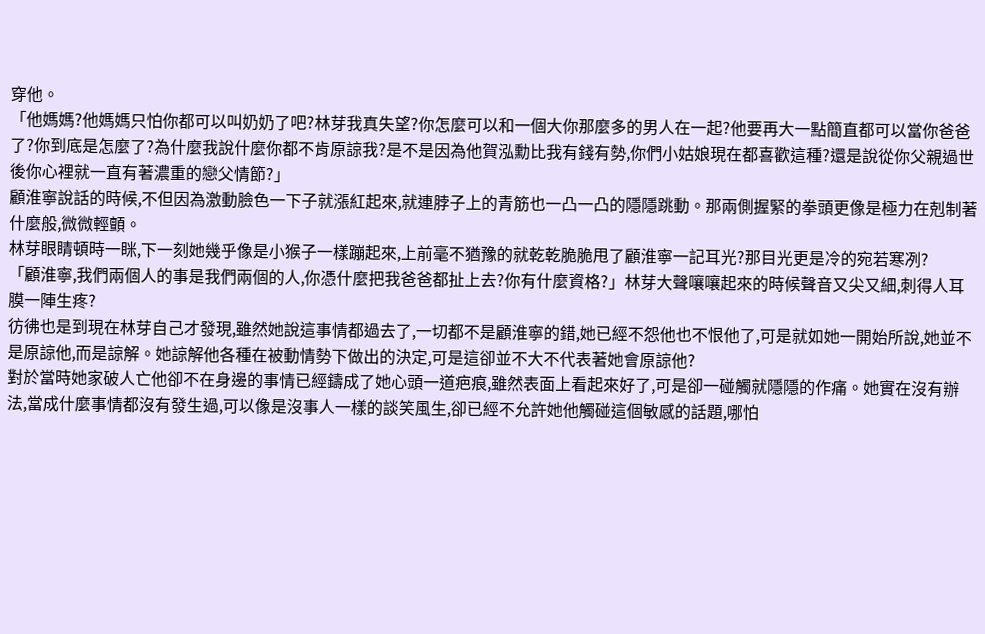穿他。
「他媽媽?他媽媽只怕你都可以叫奶奶了吧?林芽我真失望?你怎麼可以和一個大你那麼多的男人在一起?他要再大一點簡直都可以當你爸爸了?你到底是怎麼了?為什麼我說什麼你都不肯原諒我?是不是因為他賀泓勳比我有錢有勢,你們小姑娘現在都喜歡這種?還是說從你父親過世後你心裡就一直有著濃重的戀父情節?」
顧淮寧說話的時候,不但因為激動臉色一下子就漲紅起來,就連脖子上的青筋也一凸一凸的隱隱跳動。那兩側握緊的拳頭更像是極力在剋制著什麼般,微微輕顫。
林芽眼睛頓時一眯,下一刻她幾乎像是小猴子一樣蹦起來,上前毫不猶豫的就乾乾脆脆甩了顧淮寧一記耳光?那目光更是冷的宛若寒冽?
「顧淮寧,我們兩個人的事是我們兩個的人,你憑什麼把我爸爸都扯上去?你有什麼資格?」林芽大聲嚷嚷起來的時候聲音又尖又細,刺得人耳膜一陣生疼?
彷彿也是到現在林芽自己才發現,雖然她說這事情都過去了,一切都不是顧淮寧的錯,她已經不怨他也不恨他了,可是就如她一開始所說,她並不是原諒他,而是諒解。她諒解他各種在被動情勢下做出的決定,可是這卻並不大不代表著她會原諒他?
對於當時她家破人亡他卻不在身邊的事情已經鑄成了她心頭一道疤痕,雖然表面上看起來好了,可是卻一碰觸就隱隱的作痛。她實在沒有辦法,當成什麼事情都沒有發生過,可以像是沒事人一樣的談笑風生,卻已經不允許她他觸碰這個敏感的話題,哪怕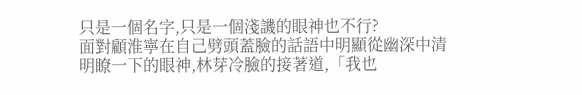只是一個名字,只是一個淺譏的眼神也不行?
面對顧淮寧在自己劈頭蓋臉的話語中明顯從幽深中清明瞭一下的眼神,林芽冷臉的接著道,「我也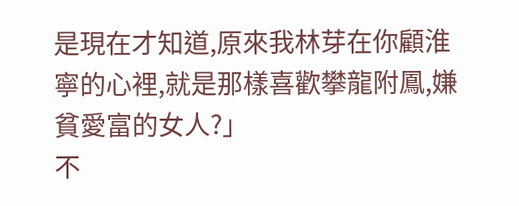是現在才知道,原來我林芽在你顧淮寧的心裡,就是那樣喜歡攀龍附鳳,嫌貧愛富的女人?」
不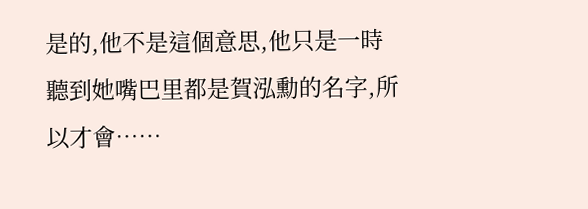是的,他不是這個意思,他只是一時聽到她嘴巴里都是賀泓勳的名字,所以才會……